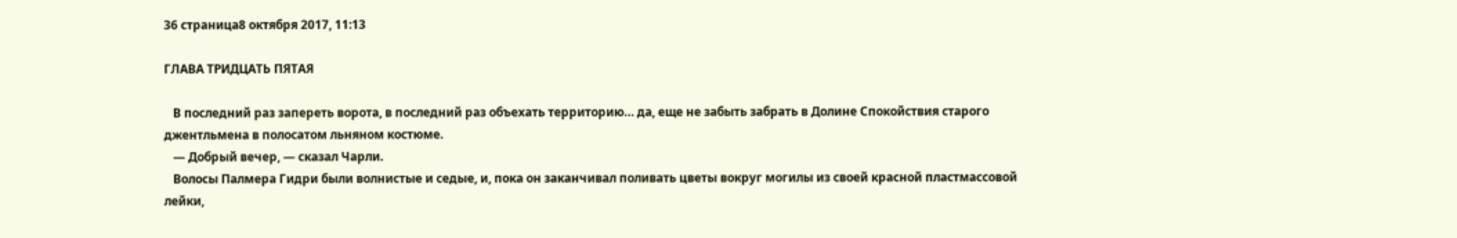36 страница8 октября 2017, 11:13

ГЛАВА ТРИДЦАТЬ ПЯТАЯ

   В последний раз запереть ворота, в последний раз объехать территорию… да, еще не забыть забрать в Долине Спокойствия старого джентльмена в полосатом льняном костюме.
   — Добрый вечер, — сказал Чарли.
   Волосы Палмера Гидри были волнистые и седые, и, пока он заканчивал поливать цветы вокруг могилы из своей красной пластмассовой лейки,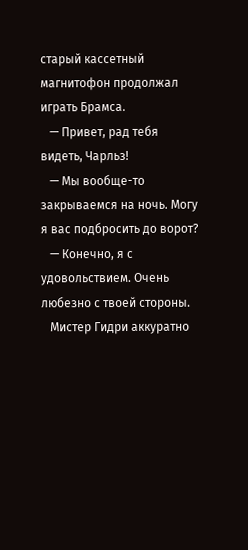старый кассетный магнитофон продолжал играть Брамса.
   — Привет, рад тебя видеть, Чарльз!
   — Мы вообще-то закрываемся на ночь. Могу я вас подбросить до ворот?
   — Конечно, я с удовольствием. Очень любезно с твоей стороны.
   Мистер Гидри аккуратно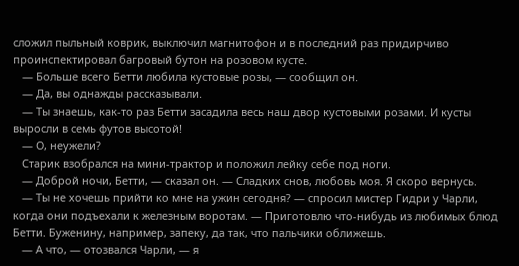сложил пыльный коврик, выключил магнитофон и в последний раз придирчиво проинспектировал багровый бутон на розовом кусте.
   — Больше всего Бетти любила кустовые розы, — сообщил он.
   — Да, вы однажды рассказывали.
   — Ты знаешь, как-то раз Бетти засадила весь наш двор кустовыми розами. И кусты выросли в семь футов высотой!
   — О, неужели?
   Старик взобрался на мини-трактор и положил лейку себе под ноги.
   — Доброй ночи, Бетти, — сказал он. — Сладких снов, любовь моя. Я скоро вернусь.
   — Ты не хочешь прийти ко мне на ужин сегодня? — спросил мистер Гидри у Чарли, когда они подъехали к железным воротам. — Приготовлю что-нибудь из любимых блюд Бетти. Буженину, например, запеку, да так, что пальчики оближешь.
   — А что, — отозвался Чарли, — я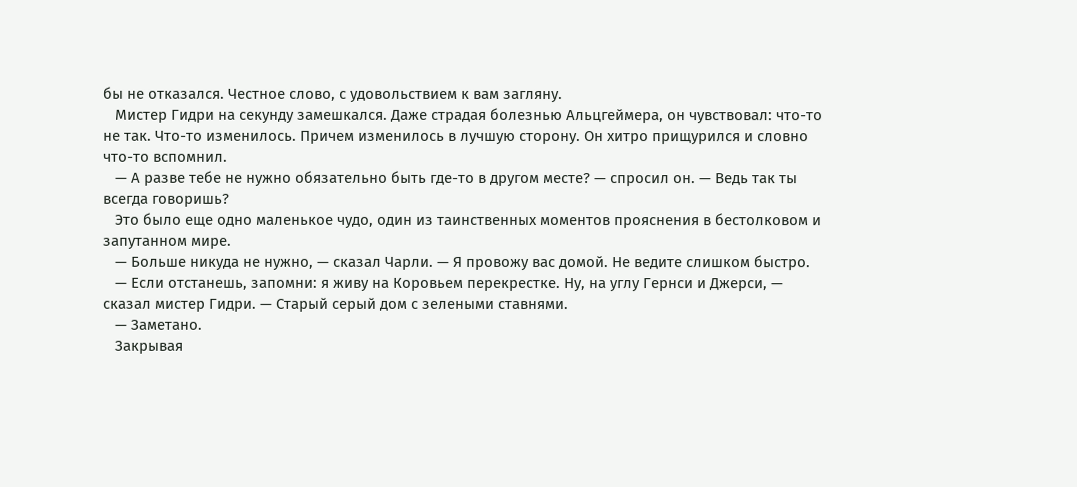бы не отказался. Честное слово, с удовольствием к вам загляну.
   Мистер Гидри на секунду замешкался. Даже страдая болезнью Альцгеймера, он чувствовал: что-то не так. Что-то изменилось. Причем изменилось в лучшую сторону. Он хитро прищурился и словно что-то вспомнил.
   — А разве тебе не нужно обязательно быть где-то в другом месте? — спросил он. — Ведь так ты всегда говоришь?
   Это было еще одно маленькое чудо, один из таинственных моментов прояснения в бестолковом и запутанном мире.
   — Больше никуда не нужно, — сказал Чарли. — Я провожу вас домой. Не ведите слишком быстро.
   — Если отстанешь, запомни: я живу на Коровьем перекрестке. Ну, на углу Гернси и Джерси, — сказал мистер Гидри. — Старый серый дом с зелеными ставнями.
   — Заметано.
   Закрывая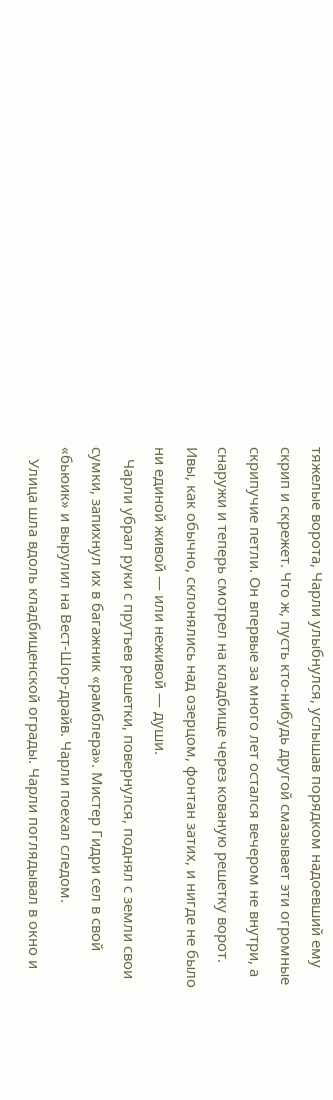тяжелые ворота, Чарли улыбнулся, услышав порядком надоевший ему скрип и скрежет. Что ж, пусть кто-нибудь другой смазывает эти огромные скрипучие петли. Он впервые за много лет остался вечером не внутри, а снаружи и теперь смотрел на кладбище через кованую решетку ворот. Ивы, как обычно, склонялись над озерцом, фонтан затих, и нигде не было ни единой живой — или неживой — души.
   Чарли убрал руки с прутьев решетки, повернулся, поднял с земли свои сумки, запихнул их в багажник «рамблера». Мистер Гидри сел в свой «бьюик» и вырулил на Вест-Шор-драйв. Чарли поехал следом.
   Улица шла вдоль кладбищенской ограды. Чарли поглядывал в окно и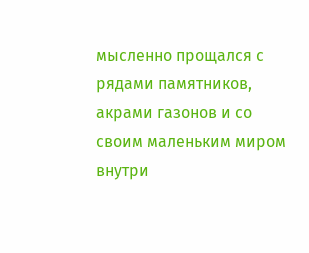мысленно прощался с рядами памятников, акрами газонов и со своим маленьким миром внутри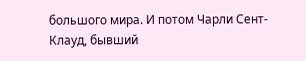большого мира. И потом Чарли Сент-Клауд, бывший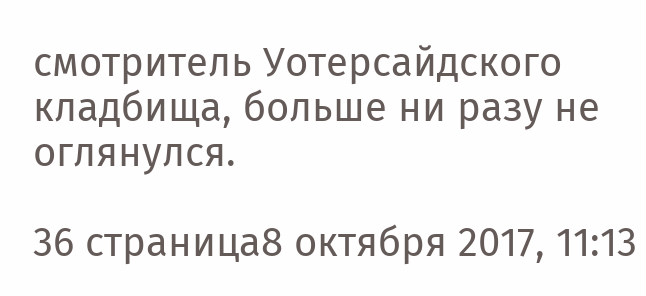смотритель Уотерсайдского кладбища, больше ни разу не оглянулся.

36 страница8 октября 2017, 11:13